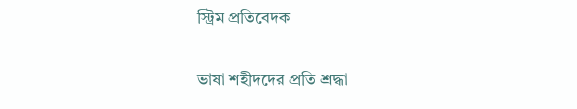স্ট্রিম প্রতিবেদক

ভাষা শহীদদের প্রতি শ্রদ্ধা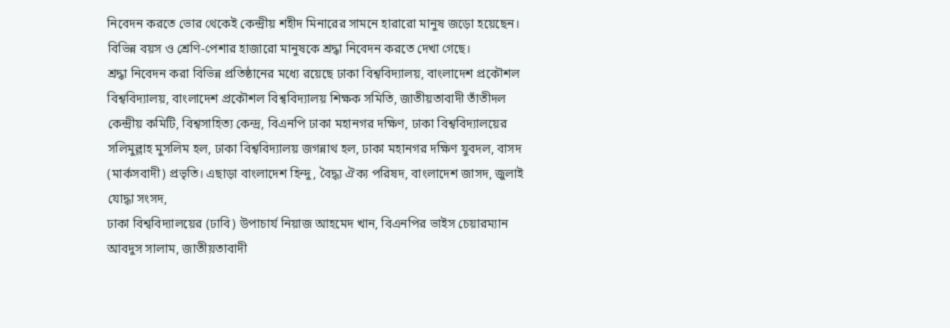নিবেদন করতে ভোর থেকেই কেন্দ্রীয় শহীদ মিনারের সামনে হারারো মানুষ জড়ো হয়েছেন। বিভিন্ন বয়স ও শ্রেণি-পেশার হাজারো মানুষকে শ্রদ্ধা নিবেদন করতে দেখা গেছে।
শ্রদ্ধা নিবেদন করা বিভিন্ন প্রতিষ্ঠানের মধ্যে রয়েছে ঢাকা বিশ্ববিদ্যালয়, বাংলাদেশ প্রকৌশল বিশ্ববিদ্যালয়, বাংলাদেশ প্রকৌশল বিশ্ববিদ্যালয় শিক্ষক সমিতি, জাতীয়তাবাদী তাঁতীদল কেন্দ্রীয় কমিটি, বিশ্বসাহিত্য কেন্দ্র, বিএনপি ঢাকা মহানগর দক্ষিণ, ঢাকা বিশ্ববিদ্যালয়ের সলিমুল্লাহ মুসলিম হল, ঢাকা বিশ্ববিদ্যালয় জগন্নাথ হল, ঢাকা মহানগর দক্ষিণ যুবদল, বাসদ (মার্কসবাদী) প্রভৃতি। এছাড়া বাংলাদেশ হিন্দু, বৈদ্ধ্য ঐক্য পরিষদ, বাংলাদেশ জাসদ, জুলাই যোদ্ধা সংসদ,
ঢাকা বিশ্ববিদ্যালয়ের (ঢাবি) উপাচার্য নিয়াজ আহমেদ খান, বিএনপির ভাইস চেয়ারম্যান আবদুস সালাম, জাতীয়তাবাদী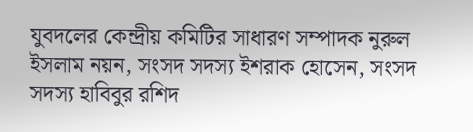যুবদলের কেন্দ্রীয় কমিটির সাধারণ সম্পাদক নুরুল ইসলাম নয়ন, সংসদ সদস্য ইশরাক হোসেন, সংসদ সদস্য হাবিবুর রশিদ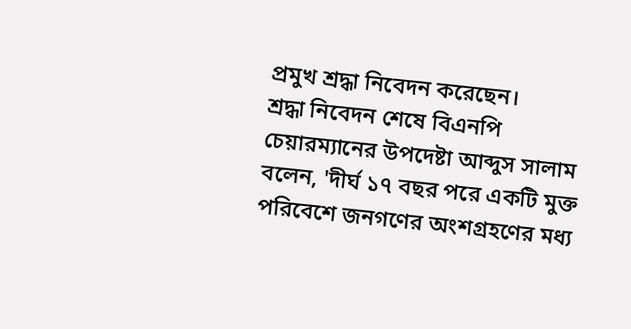প্রমুখ শ্রদ্ধা নিবেদন করেছেন।
শ্রদ্ধা নিবেদন শেষে বিএনপি চেয়ারম্যানের উপদেষ্টা আব্দুস সালাম বলেন, 'দীর্ঘ ১৭ বছর পরে একটি মুক্ত পরিবেশে জনগণের অংশগ্রহণের মধ্য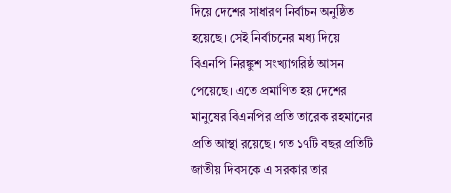দিয়ে দেশের সাধারণ নির্বাচন অনুষ্ঠিত হয়েছে। সেই নির্বাচনের মধ্য দিয়ে বিএনপি নিরঙ্কুশ সংখ্যাগরিষ্ঠ আসন পেয়েছে। এতে প্রমাণিত হয় দেশের মানুষের বিএনপির প্রতি তারেক রহমানের প্রতি আস্থা রয়েছে। গত ১৭টি বছর প্রতিটি জাতীয় দিবসকে এ সরকার তার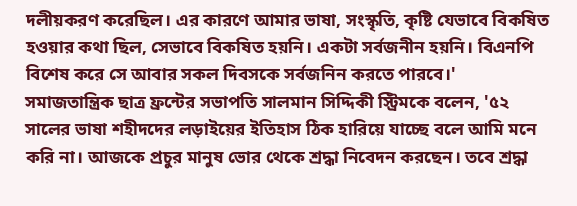দলীয়করণ করেছিল। এর কারণে আমার ভাষা, সংস্কৃতি, কৃষ্টি যেভাবে বিকষিত হওয়ার কথা ছিল, সেভাবে বিকষিত হয়নি। একটা সর্বজনীন হয়নি। বিএনপি বিশেষ করে সে আবার সকল দিবসকে সর্বজনিন করতে পারবে।'
সমাজতান্ত্রিক ছাত্র ফ্রন্টের সভাপতি সালমান সিদ্দিকী স্ট্রিমকে বলেন, '৫২ সালের ভাষা শহীদদের লড়াইয়ের ইতিহাস ঠিক হারিয়ে যাচ্ছে বলে আমি মনে করি না। আজকে প্রচুর মানুষ ভোর থেকে শ্রদ্ধা নিবেদন করছেন। তবে শ্রদ্ধা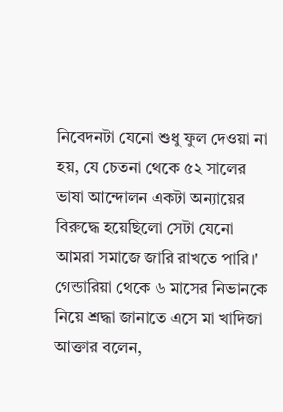নিবেদনটা যেনো শুধু ফুল দেওয়া না হয়, যে চেতনা থেকে ৫২ সালের ভাষা আন্দোলন একটা অন্যায়ের বিরুদ্ধে হয়েছিলো সেটা যেনো আমরা সমাজে জারি রাখতে পারি।'
গেন্ডারিয়া থেকে ৬ মাসের নিভানকে নিয়ে শ্রদ্ধা জানাতে এসে মা খাদিজা আক্তার বলেন,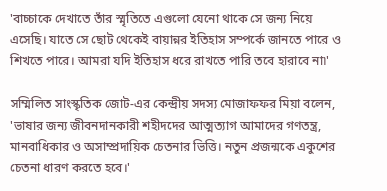'বাচ্চাকে দেখাতে তাঁর স্মৃতিতে এগুলো যেনো থাকে সে জন্য নিয়ে এসেছি। যাতে সে ছোট থেকেই বায়ান্নর ইতিহাস সম্পর্কে জানতে পারে ও শিখতে পারে। আমরা যদি ইতিহাস ধরে রাখতে পারি তবে হারাবে না৷'

সম্মিলিত সাংস্কৃতিক জোট-এর কেন্দ্রীয় সদস্য মোজাফফর মিয়া বলেন, 'ভাষার জন্য জীবনদানকারী শহীদদের আত্মত্যাগ আমাদের গণতন্ত্র, মানবাধিকার ও অসাম্প্রদায়িক চেতনার ভিত্তি। নতুন প্রজন্মকে একুশের চেতনা ধারণ করতে হবে।'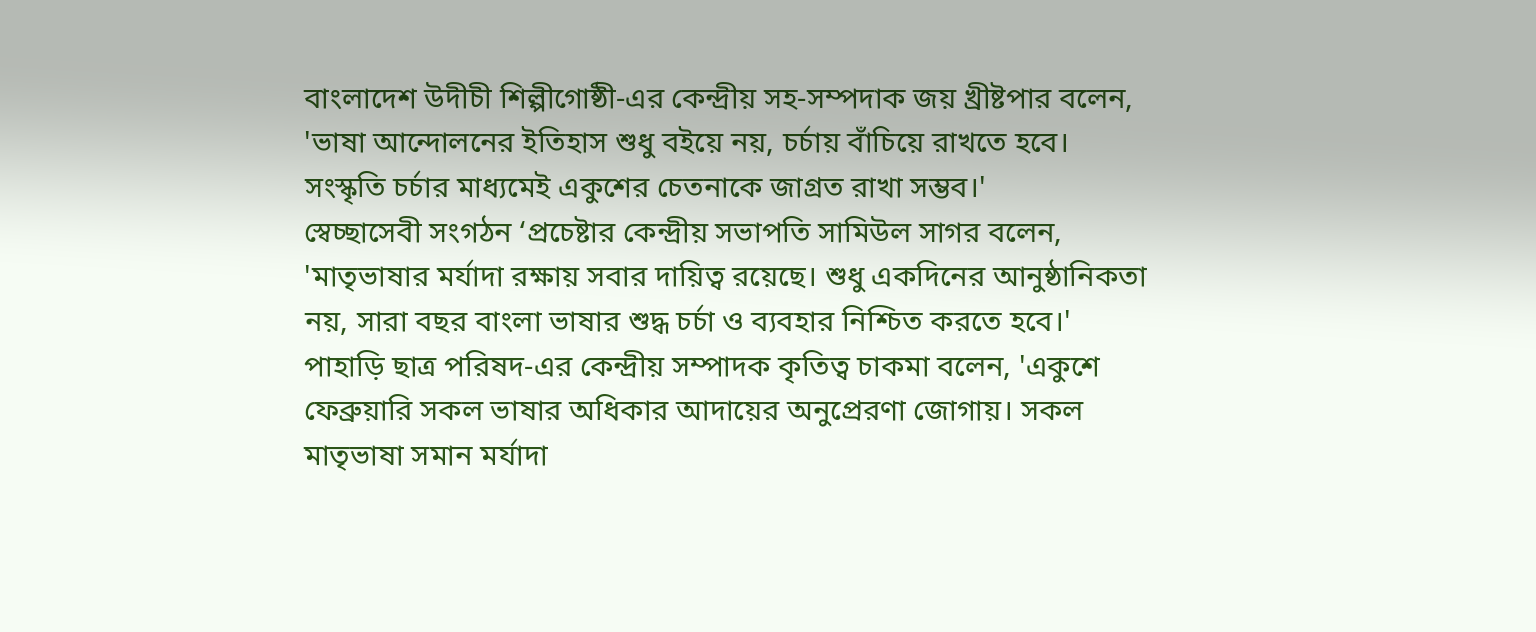বাংলাদেশ উদীচী শিল্পীগোষ্ঠী-এর কেন্দ্রীয় সহ-সম্পদাক জয় খ্রীষ্টপার বলেন, 'ভাষা আন্দোলনের ইতিহাস শুধু বইয়ে নয়, চর্চায় বাঁচিয়ে রাখতে হবে। সংস্কৃতি চর্চার মাধ্যমেই একুশের চেতনাকে জাগ্রত রাখা সম্ভব।'
স্বেচ্ছাসেবী সংগঠন ‘প্রচেষ্টার কেন্দ্রীয় সভাপতি সামিউল সাগর বলেন, 'মাতৃভাষার মর্যাদা রক্ষায় সবার দায়িত্ব রয়েছে। শুধু একদিনের আনুষ্ঠানিকতা নয়, সারা বছর বাংলা ভাষার শুদ্ধ চর্চা ও ব্যবহার নিশ্চিত করতে হবে।'
পাহাড়ি ছাত্র পরিষদ-এর কেন্দ্রীয় সম্পাদক কৃতিত্ব চাকমা বলেন, 'একুশে ফেব্রুয়ারি সকল ভাষার অধিকার আদায়ের অনুপ্রেরণা জোগায়। সকল মাতৃভাষা সমান মর্যাদা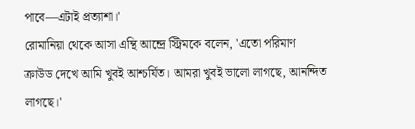পাবে—এটাই প্রত্যাশা।'
রোমানিয়া থেকে আসা এন্থি আন্দ্রে স্ট্রিমকে বলেন, 'এতো পরিমাণ ক্রাউড দেখে আমি খুবই আশ্চর্যিত। আমরা খুবই ভালো লাগছে, আনন্দিত লাগছে।'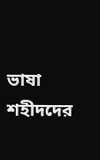ভাষা শহীদদের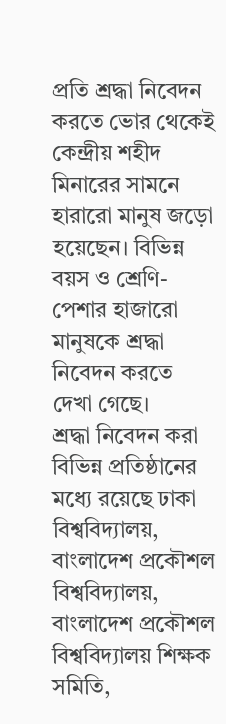প্রতি শ্রদ্ধা নিবেদন করতে ভোর থেকেই কেন্দ্রীয় শহীদ মিনারের সামনে হারারো মানুষ জড়ো হয়েছেন। বিভিন্ন বয়স ও শ্রেণি-পেশার হাজারো মানুষকে শ্রদ্ধা নিবেদন করতে দেখা গেছে।
শ্রদ্ধা নিবেদন করা বিভিন্ন প্রতিষ্ঠানের মধ্যে রয়েছে ঢাকা বিশ্ববিদ্যালয়, বাংলাদেশ প্রকৌশল বিশ্ববিদ্যালয়, বাংলাদেশ প্রকৌশল বিশ্ববিদ্যালয় শিক্ষক সমিতি,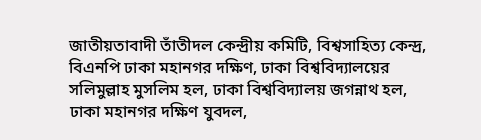জাতীয়তাবাদী তাঁতীদল কেন্দ্রীয় কমিটি, বিশ্বসাহিত্য কেন্দ্র, বিএনপি ঢাকা মহানগর দক্ষিণ, ঢাকা বিশ্ববিদ্যালয়ের সলিমুল্লাহ মুসলিম হল, ঢাকা বিশ্ববিদ্যালয় জগন্নাথ হল, ঢাকা মহানগর দক্ষিণ যুবদল,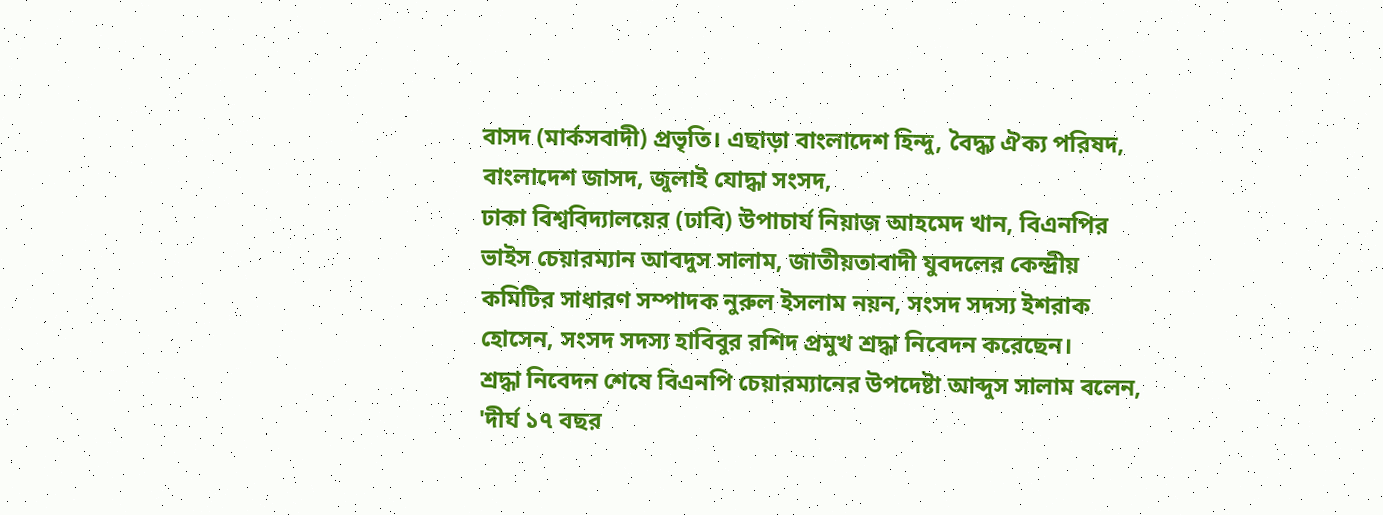বাসদ (মার্কসবাদী) প্রভৃতি। এছাড়া বাংলাদেশ হিন্দু, বৈদ্ধ্য ঐক্য পরিষদ, বাংলাদেশ জাসদ, জুলাই যোদ্ধা সংসদ,
ঢাকা বিশ্ববিদ্যালয়ের (ঢাবি) উপাচার্য নিয়াজ আহমেদ খান, বিএনপির ভাইস চেয়ারম্যান আবদুস সালাম, জাতীয়তাবাদী যুবদলের কেন্দ্রীয় কমিটির সাধারণ সম্পাদক নুরুল ইসলাম নয়ন, সংসদ সদস্য ইশরাক হোসেন, সংসদ সদস্য হাবিবুর রশিদ প্রমুখ শ্রদ্ধা নিবেদন করেছেন।
শ্রদ্ধা নিবেদন শেষে বিএনপি চেয়ারম্যানের উপদেষ্টা আব্দুস সালাম বলেন, 'দীর্ঘ ১৭ বছর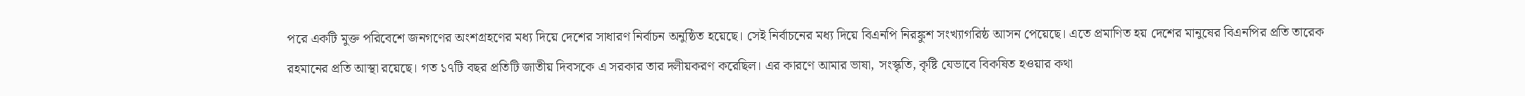পরে একটি মুক্ত পরিবেশে জনগণের অংশগ্রহণের মধ্য দিয়ে দেশের সাধারণ নির্বাচন অনুষ্ঠিত হয়েছে। সেই নির্বাচনের মধ্য দিয়ে বিএনপি নিরঙ্কুশ সংখ্যাগরিষ্ঠ আসন পেয়েছে। এতে প্রমাণিত হয় দেশের মানুষের বিএনপির প্রতি তারেক রহমানের প্রতি আস্থা রয়েছে। গত ১৭টি বছর প্রতিটি জাতীয় দিবসকে এ সরকার তার দলীয়করণ করেছিল। এর কারণে আমার ভাষা, সংস্কৃতি, কৃষ্টি যেভাবে বিকষিত হওয়ার কথা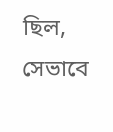ছিল, সেভাবে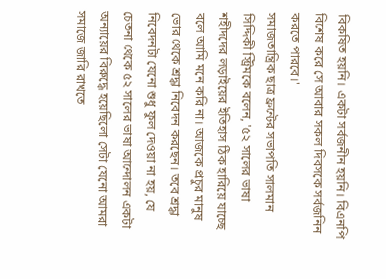বিকষিত হয়নি। একটা সর্বজনীন হয়নি। বিএনপি বিশেষ করে সে আবার সকল দিবসকে সর্বজনিন করতে পারবে।'
সমাজতান্ত্রিক ছাত্র ফ্রন্টের সভাপতি সালমান সিদ্দিকী স্ট্রিমকে বলেন, '৫২ সালের ভাষা শহীদদের লড়াইয়ের ইতিহাস ঠিক হারিয়ে যাচ্ছে বলে আমি মনে করি না। আজকে প্রচুর মানুষ ভোর থেকে শ্রদ্ধা নিবেদন করছেন। তবে শ্রদ্ধা নিবেদনটা যেনো শুধু ফুল দেওয়া না হয়, যে চেতনা থেকে ৫২ সালের ভাষা আন্দোলন একটা অন্যায়ের বিরুদ্ধে হয়েছিলো সেটা যেনো আমরা সমাজে জারি রাখতে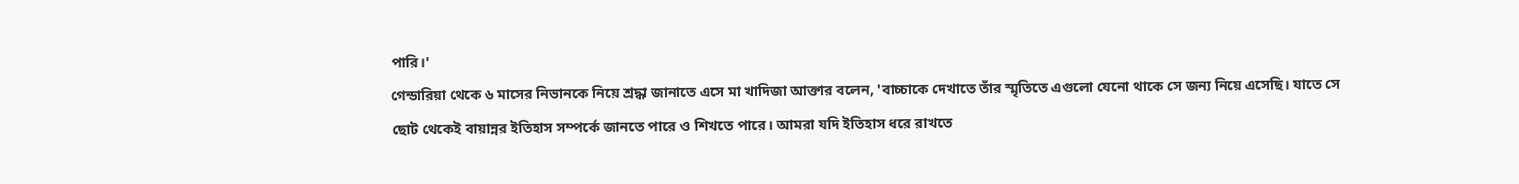পারি।'
গেন্ডারিয়া থেকে ৬ মাসের নিভানকে নিয়ে শ্রদ্ধা জানাতে এসে মা খাদিজা আক্তার বলেন, 'বাচ্চাকে দেখাতে তাঁর স্মৃতিতে এগুলো যেনো থাকে সে জন্য নিয়ে এসেছি। যাতে সে ছোট থেকেই বায়ান্নর ইতিহাস সম্পর্কে জানতে পারে ও শিখতে পারে। আমরা যদি ইতিহাস ধরে রাখতে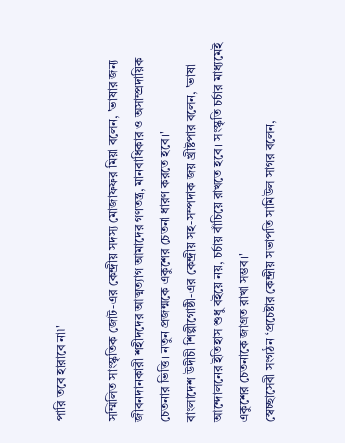পারি তবে হারাবে না৷'

সম্মিলিত সাংস্কৃতিক জোট-এর কেন্দ্রীয় সদস্য মোজাফফর মিয়া বলেন, 'ভাষার জন্য জীবনদানকারী শহীদদের আত্মত্যাগ আমাদের গণতন্ত্র, মানবাধিকার ও অসাম্প্রদায়িক চেতনার ভিত্তি। নতুন প্রজন্মকে একুশের চেতনা ধারণ করতে হবে।'
বাংলাদেশ উদীচী শিল্পীগোষ্ঠী-এর কেন্দ্রীয় সহ-সম্পদাক জয় খ্রীষ্টপার বলেন, 'ভাষা আন্দোলনের ইতিহাস শুধু বইয়ে নয়, চর্চায় বাঁচিয়ে রাখতে হবে। সংস্কৃতি চর্চার মাধ্যমেই একুশের চেতনাকে জাগ্রত রাখা সম্ভব।'
স্বেচ্ছাসেবী সংগঠন ‘প্রচেষ্টার কেন্দ্রীয় সভাপতি সামিউল সাগর বলেন,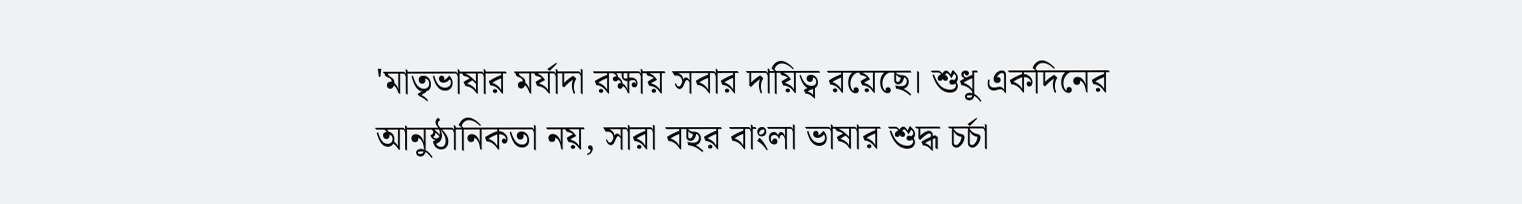'মাতৃভাষার মর্যাদা রক্ষায় সবার দায়িত্ব রয়েছে। শুধু একদিনের আনুষ্ঠানিকতা নয়, সারা বছর বাংলা ভাষার শুদ্ধ চর্চা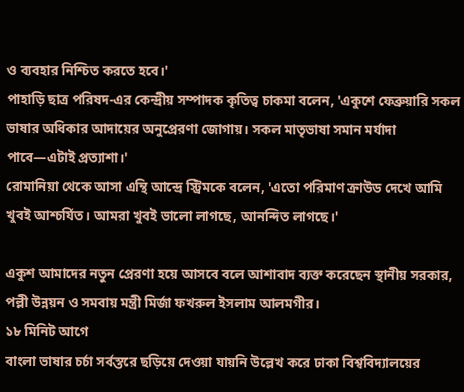ও ব্যবহার নিশ্চিত করতে হবে।'
পাহাড়ি ছাত্র পরিষদ-এর কেন্দ্রীয় সম্পাদক কৃতিত্ব চাকমা বলেন, 'একুশে ফেব্রুয়ারি সকল ভাষার অধিকার আদায়ের অনুপ্রেরণা জোগায়। সকল মাতৃভাষা সমান মর্যাদা পাবে—এটাই প্রত্যাশা।'
রোমানিয়া থেকে আসা এন্থি আন্দ্রে স্ট্রিমকে বলেন, 'এতো পরিমাণ ক্রাউড দেখে আমি খুবই আশ্চর্যিত। আমরা খুবই ভালো লাগছে, আনন্দিত লাগছে।'

একুশ আমাদের নতুন প্রেরণা হয়ে আসবে বলে আশাবাদ ব্যক্ত করেছেন স্থানীয় সরকার, পল্লী উন্নয়ন ও সমবায় মন্ত্রী মির্জা ফখরুল ইসলাম আলমগীর।
১৮ মিনিট আগে
বাংলা ভাষার চর্চা সর্বস্তরে ছড়িয়ে দেওয়া যায়নি উল্লেখ করে ঢাকা বিশ্ববিদ্যালয়ের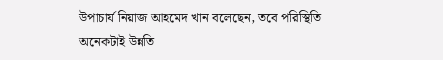উপাচার্য নিয়াজ আহমেদ খান বলেছেন, তবে পরিস্থিতি অনেকটাই উন্নতি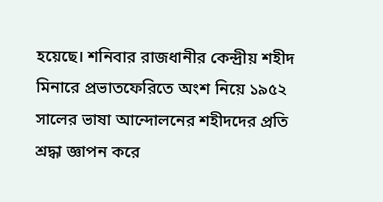হয়েছে। শনিবার রাজধানীর কেন্দ্রীয় শহীদ মিনারে প্রভাতফেরিতে অংশ নিয়ে ১৯৫২ সালের ভাষা আন্দোলনের শহীদদের প্রতি শ্রদ্ধা জ্ঞাপন করে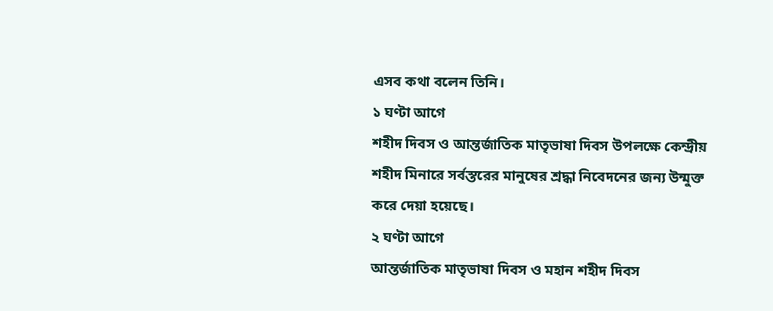এসব কথা বলেন তিনি।
১ ঘণ্টা আগে
শহীদ দিবস ও আন্তর্জাতিক মাতৃভাষা দিবস উপলক্ষে কেন্দ্রীয় শহীদ মিনারে সর্বস্তরের মানুষের শ্রদ্ধা নিবেদনের জন্য উন্মুক্ত করে দেয়া হয়েছে।
২ ঘণ্টা আগে
আন্তর্জাতিক মাতৃভাষা দিবস ও মহান শহীদ দিবস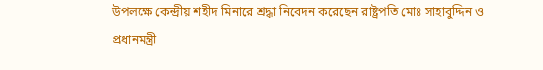উপলক্ষে কেন্দ্রীয় শহীদ মিনারে শ্রদ্ধা নিবেদন করেছেন রাষ্ট্রপতি মোঃ সাহাবুদ্দিন ও প্রধানমন্ত্রী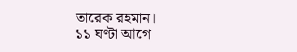তারেক রহমান।
১১ ঘণ্টা আগে